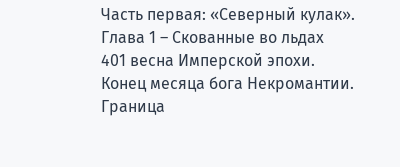Часть первая: «Северный кулак». Глава 1 – Скованные во льдах
401 весна Имперской эпохи.
Конец месяца бога Некромантии.
Граница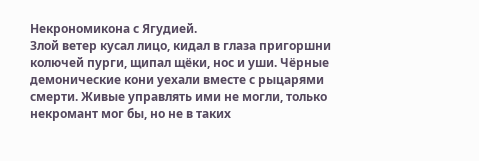Некрономикона с Ягудией.
Злой ветер кусал лицо, кидал в глаза пригоршни колючей пурги, щипал щёки, нос и уши. Чёрные демонические кони уехали вместе с рыцарями смерти. Живые управлять ими не могли, только некромант мог бы, но не в таких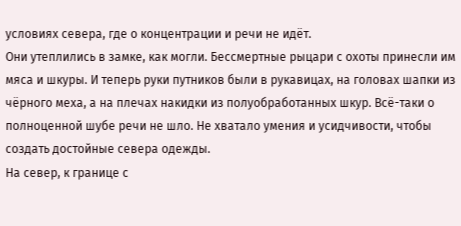условиях севера, где о концентрации и речи не идёт.
Они утеплились в замке, как могли. Бессмертные рыцари с охоты принесли им мяса и шкуры. И теперь руки путников были в рукавицах, на головах шапки из чёрного меха, а на плечах накидки из полуобработанных шкур. Всё-таки о полноценной шубе речи не шло. Не хватало умения и усидчивости, чтобы создать достойные севера одежды.
На север, к границе с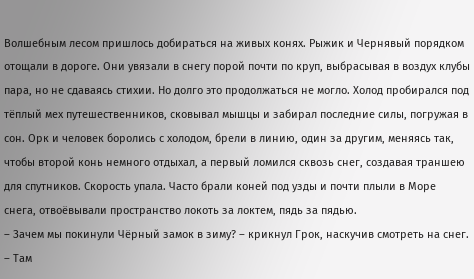Волшебным лесом пришлось добираться на живых конях. Рыжик и Чернявый порядком отощали в дороге. Они увязали в снегу порой почти по круп, выбрасывая в воздух клубы пара, но не сдаваясь стихии. Но долго это продолжаться не могло. Холод пробирался под тёплый мех путешественников, сковывал мышцы и забирал последние силы, погружая в сон. Орк и человек боролись с холодом, брели в линию, один за другим, меняясь так, чтобы второй конь немного отдыхал, а первый ломился сквозь снег, создавая траншею для спутников. Скорость упала. Часто брали коней под узды и почти плыли в Море снега, отвоёвывали пространство локоть за локтем, пядь за пядью.
– Зачем мы покинули Чёрный замок в зиму? – крикнул Грок, наскучив смотреть на снег. – Там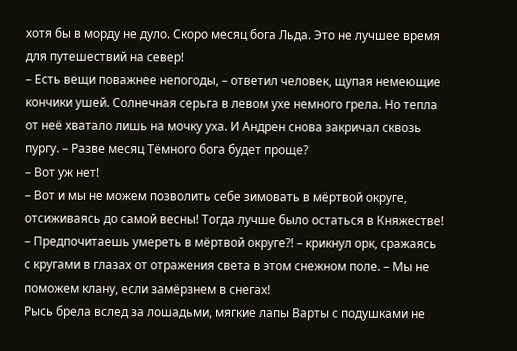хотя бы в морду не дуло. Скоро месяц бога Льда. Это не лучшее время для путешествий на север!
– Есть вещи поважнее непогоды, – ответил человек, щупая немеющие кончики ушей. Солнечная серьга в левом ухе немного грела. Но тепла от неё хватало лишь на мочку уха. И Андрен снова закричал сквозь пургу. – Разве месяц Тёмного бога будет проще?
– Вот уж нет!
– Вот и мы не можем позволить себе зимовать в мёртвой округе, отсиживаясь до самой весны! Тогда лучше было остаться в Княжестве!
– Предпочитаешь умереть в мёртвой округе?! – крикнул орк, сражаясь с кругами в глазах от отражения света в этом снежном поле. – Мы не поможем клану, если замёрзнем в снегах!
Рысь брела вслед за лошадьми, мягкие лапы Варты с подушками не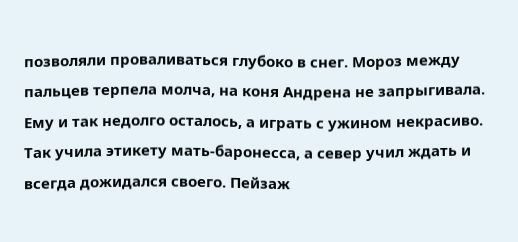позволяли проваливаться глубоко в снег. Мороз между пальцев терпела молча, на коня Андрена не запрыгивала. Ему и так недолго осталось, а играть с ужином некрасиво. Так учила этикету мать-баронесса, а север учил ждать и всегда дожидался своего. Пейзаж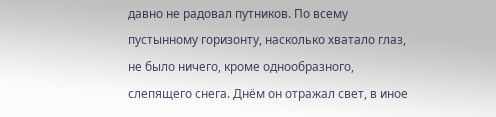давно не радовал путников. По всему пустынному горизонту, насколько хватало глаз, не было ничего, кроме однообразного, слепящего снега. Днём он отражал свет, в иное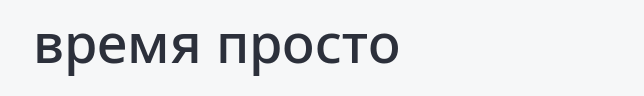время просто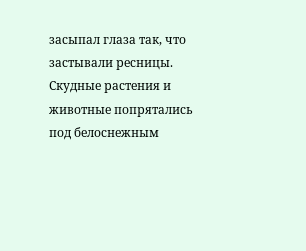засыпал глаза так, что застывали ресницы. Скудные растения и животные попрятались под белоснежным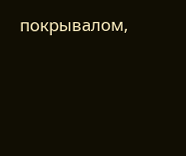покрывалом,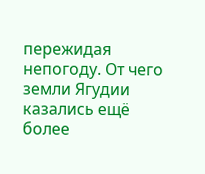пережидая непогоду. От чего земли Ягудии казались ещё более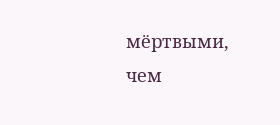мёртвыми, чем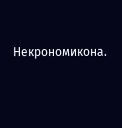Некрономикона.